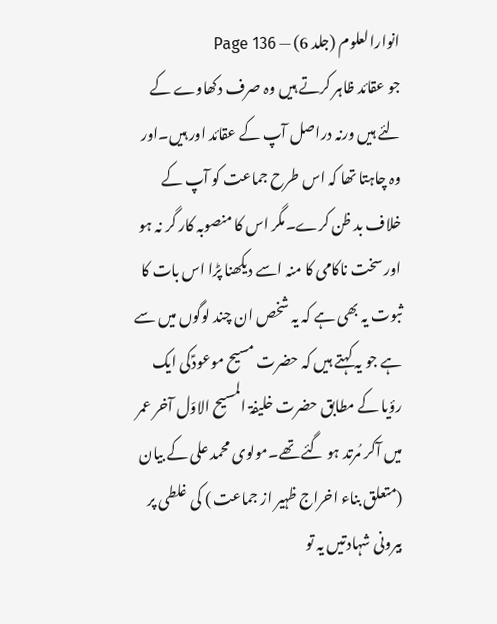انوارالعلوم (جلد 6) — Page 136
جو عقائد ظاہر کرتے ہیں وہ صرف دکھاوے کے لئے ہیں ورنہ دراصل آپ کے عقائد اور ہیں۔اور وہ چاہتا تھا کہ اس طرح جماعت کو آپ کے خلاف بد ظن کرے۔مگر اس کا منصوبہ کار گر نہ ہو اور سخت ناکامی کا منہ اسے دیکھنا پڑا اس بات کا ثبوت یہ بھی ہے کہ یہ شخص ان چند لوگوں میں سے ہے جو یہ کہتے ہیں کہ حضرت مسیح موعودؑکی ایک رؤیا کے مطابق حضرت خلیفۃ المسیح الاوّل آخر عمر میں آکر مُرتد ہو گئے تھے۔مولوی محمد علی کے بیان (متعلق بناء اخراج ظہیر از جماعت ) کی غلطی پر بیرونی شہادتیں یہ تو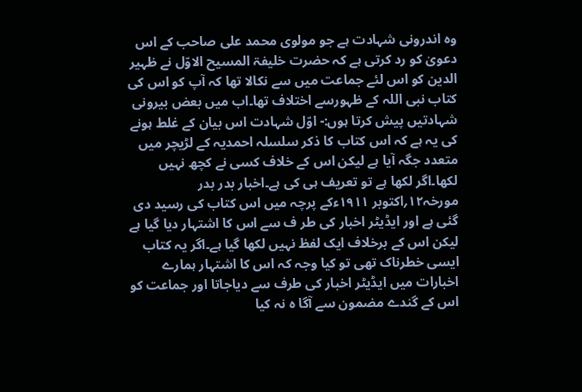وہ اندرونی شہادت ہے جو مولوی محمد علی صاحب کے اس دعویٰ کو رد کرتی ہے کہ حضرت خلیفۃ المسیح الاوّل نے ظہیر الدین کو اس لئے جماعت میں سے نکالا تھا کہ آپ کو اس کی کتاب نبی اللہ کے ظہورسے اختلاف تھا۔اب میں بعض بیرونی شہادتیں پیش کرتا ہوں:- اوّل شہادت اس بیان کے غلط ہونے کی یہ ہے کہ اس کتاب کا ذکر سلسلہ احمدیہ کے لڑیچر میں متعدد جگہ آیا ہے لیکن اس کے خلاف کسی نے کچھ نہیں لکھا۔اگر لکھا ہے تو تعریف ہی کی ہے۔اخبار بدر بدر مورخہ۱۲؍اکتوبر ۱۹۱۱ءکے پرچہ میں اس کتاب کی رسید دی گئی ہے اور ایڈیٹر اخبار کی طر ف سے اس کا اشتہار دیا گیا ہے لیکن اس کے برخلاف ایک لفظ نہیں لکھا گیا ہے۔اگر یہ کتاب ایسی خطرناک تھی تو کیا وجہ کہ اس کا اشتہار ہمارے اخبارات میں ایڈیٹر اخبار کی طرف سے دیاجاتا اور جماعت کو اس کے گندے مضمون سے آگا ہ نہ کیا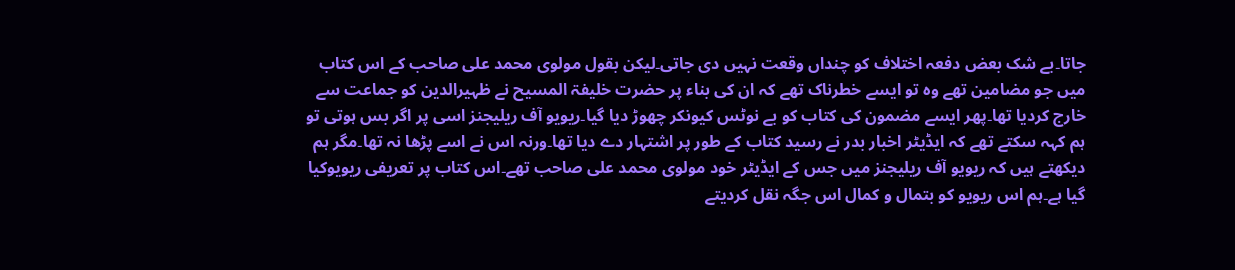جاتا۔بے شک بعض دفعہ اختلاف کو چنداں وقعت نہیں دی جاتی۔لیکن بقول مولوی محمد علی صاحب کے اس کتاب میں جو مضامین تھے وہ تو ایسے خطرناک تھے کہ ان کی بناء پر حضرت خلیفۃ المسیح نے ظہیرالدین کو جماعت سے خارج کردیا تھا۔پھر ایسے مضمون کی کتاب کو بے نوٹس کیونکر چھوڑ دیا گیا۔ریویو آف ریلیجنز اسی پر اگر بس ہوتی تو ہم کہہ سکتے تھے کہ ایڈیٹر اخبار بدر نے رسید کتاب کے طور پر اشتہار دے دیا تھا۔ورنہ اس نے اسے پڑھا نہ تھا۔مگر ہم دیکھتے ہیں کہ ریویو آف ریلیجنز میں جس کے ایڈیٹر خود مولوی محمد علی صاحب تھے۔اس کتاب پر تعریفی ریویوکیا گیا ہے۔ہم اس ریویو کو بتمال و کمال اس جگہ نقل کردیتے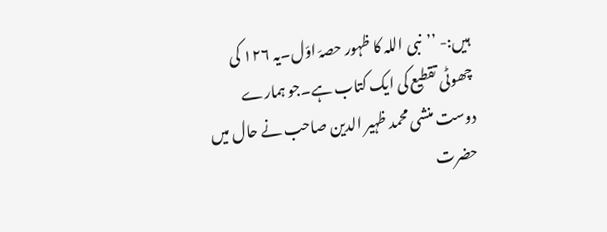ہیں:- ’’نبی اللہ کا ظہور حصہّ اوّل۔یہ ۱۲۶ کی چھوٹی تقطیع کی ایک کتاب ہے۔جو ہمارے دوست منشی محمد ظہیر الدین صاحب نے حال میں حضرت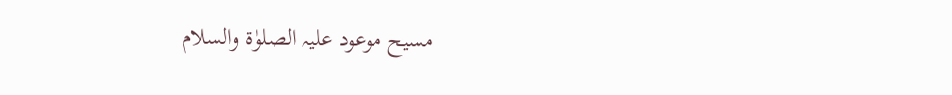مسیح موعود علیہ الصلوٰۃ والسلام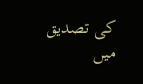کی تصدیق میں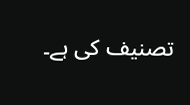تصنیف کی ہے۔